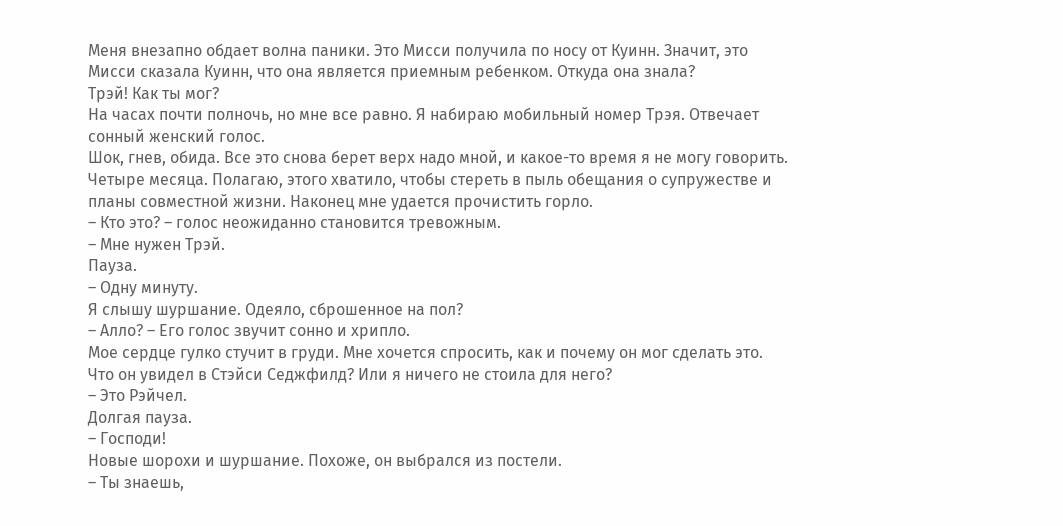Меня внезапно обдает волна паники. Это Мисси получила по носу от Куинн. Значит, это Мисси сказала Куинн, что она является приемным ребенком. Откуда она знала?
Трэй! Как ты мог?
На часах почти полночь, но мне все равно. Я набираю мобильный номер Трэя. Отвечает сонный женский голос.
Шок, гнев, обида. Все это снова берет верх надо мной, и какое-то время я не могу говорить. Четыре месяца. Полагаю, этого хватило, чтобы стереть в пыль обещания о супружестве и планы совместной жизни. Наконец мне удается прочистить горло.
– Кто это? – голос неожиданно становится тревожным.
– Мне нужен Трэй.
Пауза.
– Одну минуту.
Я слышу шуршание. Одеяло, сброшенное на пол?
– Алло? – Его голос звучит сонно и хрипло.
Мое сердце гулко стучит в груди. Мне хочется спросить, как и почему он мог сделать это. Что он увидел в Стэйси Седжфилд? Или я ничего не стоила для него?
– Это Рэйчел.
Долгая пауза.
– Господи!
Новые шорохи и шуршание. Похоже, он выбрался из постели.
– Ты знаешь,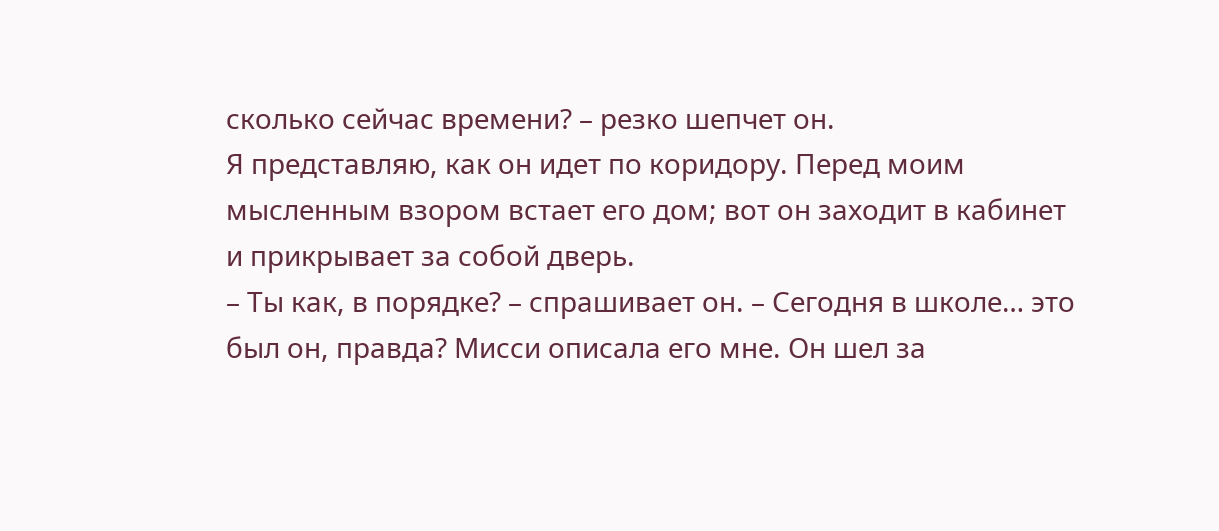сколько сейчас времени? – резко шепчет он.
Я представляю, как он идет по коридору. Перед моим мысленным взором встает его дом; вот он заходит в кабинет и прикрывает за собой дверь.
– Ты как, в порядке? – спрашивает он. – Сегодня в школе… это был он, правда? Мисси описала его мне. Он шел за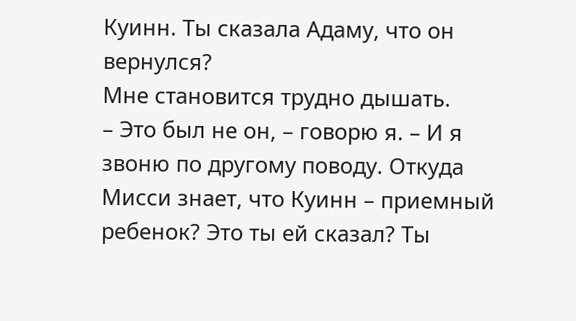Куинн. Ты сказала Адаму, что он вернулся?
Мне становится трудно дышать.
– Это был не он, – говорю я. – И я звоню по другому поводу. Откуда Мисси знает, что Куинн – приемный ребенок? Это ты ей сказал? Ты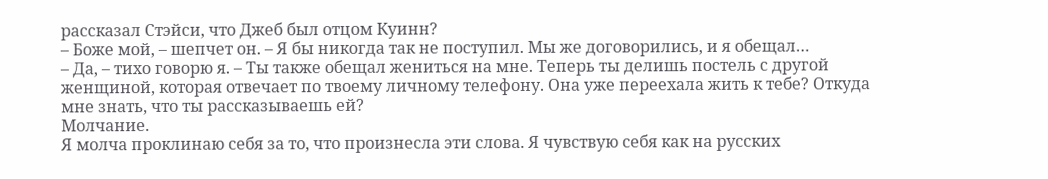рассказал Стэйси, что Джеб был отцом Куинн?
– Боже мой, – шепчет он. – Я бы никогда так не поступил. Мы же договорились, и я обещал…
– Да, – тихо говорю я. – Ты также обещал жениться на мне. Теперь ты делишь постель с другой женщиной, которая отвечает по твоему личному телефону. Она уже переехала жить к тебе? Откуда мне знать, что ты рассказываешь ей?
Молчание.
Я молча проклинаю себя за то, что произнесла эти слова. Я чувствую себя как на русских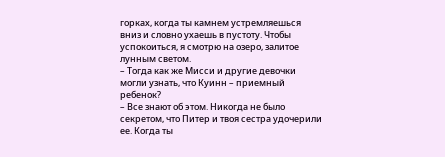горках, когда ты камнем устремляешься вниз и словно ухаешь в пустоту. Чтобы успокоиться, я смотрю на озеро, залитое лунным светом.
– Тогда как же Мисси и другие девочки могли узнать, что Куинн – приемный ребенок?
– Все знают об этом. Никогда не было секретом, что Питер и твоя сестра удочерили ее. Когда ты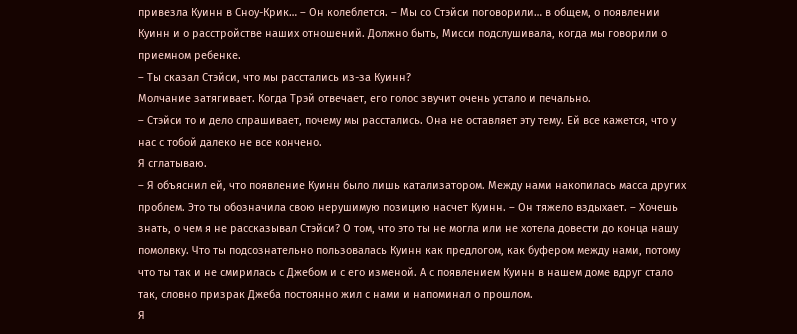привезла Куинн в Сноу-Крик… – Он колеблется. – Мы со Стэйси поговорили… в общем, о появлении Куинн и о расстройстве наших отношений. Должно быть, Мисси подслушивала, когда мы говорили о приемном ребенке.
– Ты сказал Стэйси, что мы расстались из-за Куинн?
Молчание затягивает. Когда Трэй отвечает, его голос звучит очень устало и печально.
– Стэйси то и дело спрашивает, почему мы расстались. Она не оставляет эту тему. Ей все кажется, что у нас с тобой далеко не все кончено.
Я сглатываю.
– Я объяснил ей, что появление Куинн было лишь катализатором. Между нами накопилась масса других проблем. Это ты обозначила свою нерушимую позицию насчет Куинн. – Он тяжело вздыхает. – Хочешь знать, о чем я не рассказывал Стэйси? О том, что это ты не могла или не хотела довести до конца нашу помолвку. Что ты подсознательно пользовалась Куинн как предлогом, как буфером между нами, потому что ты так и не смирилась с Джебом и с его изменой. А с появлением Куинн в нашем доме вдруг стало так, словно призрак Джеба постоянно жил с нами и напоминал о прошлом.
Я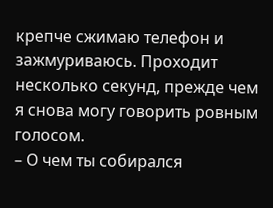крепче сжимаю телефон и зажмуриваюсь. Проходит несколько секунд, прежде чем я снова могу говорить ровным голосом.
– О чем ты собирался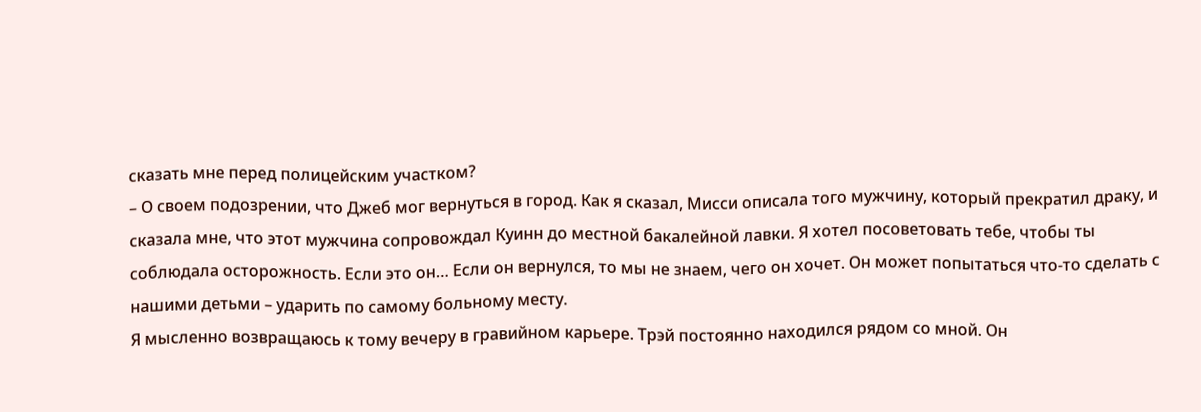сказать мне перед полицейским участком?
– О своем подозрении, что Джеб мог вернуться в город. Как я сказал, Мисси описала того мужчину, который прекратил драку, и сказала мне, что этот мужчина сопровождал Куинн до местной бакалейной лавки. Я хотел посоветовать тебе, чтобы ты соблюдала осторожность. Если это он… Если он вернулся, то мы не знаем, чего он хочет. Он может попытаться что-то сделать с нашими детьми – ударить по самому больному месту.
Я мысленно возвращаюсь к тому вечеру в гравийном карьере. Трэй постоянно находился рядом со мной. Он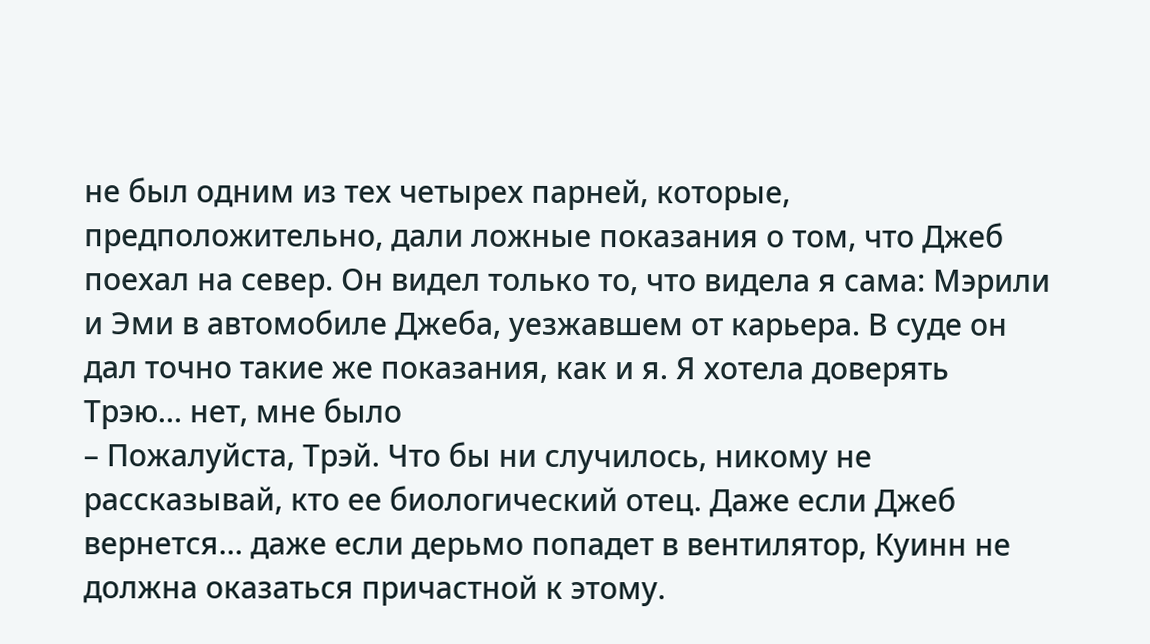не был одним из тех четырех парней, которые, предположительно, дали ложные показания о том, что Джеб поехал на север. Он видел только то, что видела я сама: Мэрили и Эми в автомобиле Джеба, уезжавшем от карьера. В суде он дал точно такие же показания, как и я. Я хотела доверять Трэю… нет, мне было
– Пожалуйста, Трэй. Что бы ни случилось, никому не рассказывай, кто ее биологический отец. Даже если Джеб вернется… даже если дерьмо попадет в вентилятор, Куинн не должна оказаться причастной к этому.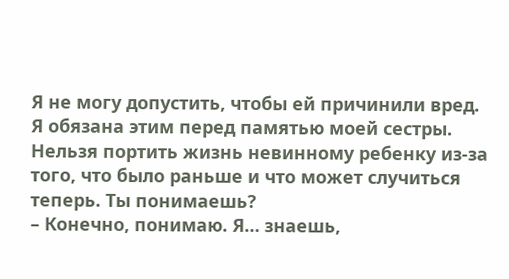Я не могу допустить, чтобы ей причинили вред. Я обязана этим перед памятью моей сестры. Нельзя портить жизнь невинному ребенку из-за того, что было раньше и что может случиться теперь. Ты понимаешь?
– Конечно, понимаю. Я… знаешь,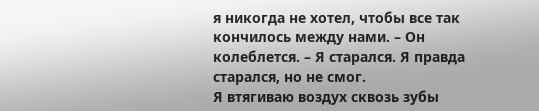я никогда не хотел, чтобы все так кончилось между нами. – Он колеблется. – Я старался. Я правда старался, но не смог.
Я втягиваю воздух сквозь зубы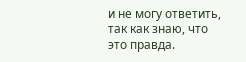и не могу ответить, так как знаю, что это правда.